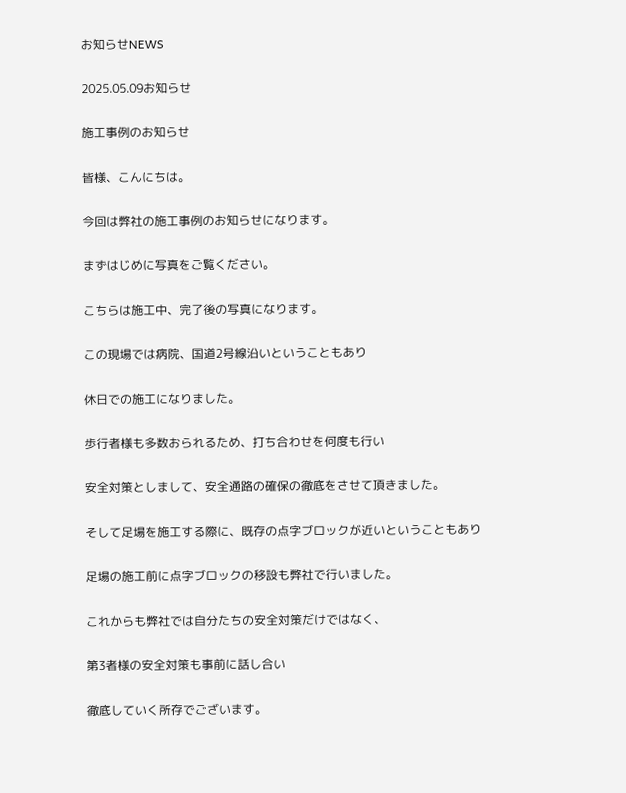お知らせNEWS

2025.05.09お知らせ

施工事例のお知らせ

皆様、こんにちは。

今回は弊社の施工事例のお知らせになります。

まずはじめに写真をご覧ください。

こちらは施工中、完了後の写真になります。

この現場では病院、国道2号線沿いということもあり

休日での施工になりました。

歩行者様も多数おられるため、打ち合わせを何度も行い

安全対策としまして、安全通路の確保の徹底をさせて頂きました。

そして足場を施工する際に、既存の点字ブロックが近いということもあり

足場の施工前に点字ブロックの移設も弊社で行いました。

これからも弊社では自分たちの安全対策だけではなく、

第3者様の安全対策も事前に話し合い

徹底していく所存でございます。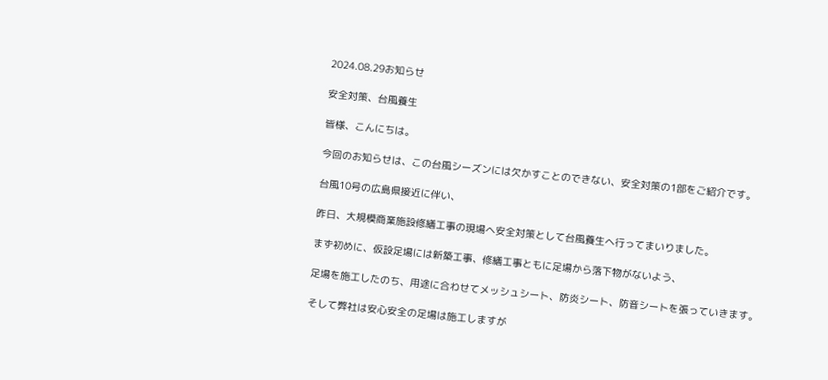2024.08.29お知らせ

安全対策、台風養生

皆様、こんにちは。

今回のお知らせは、この台風シーズンには欠かすことのできない、安全対策の1部をご紹介です。

台風10号の広島県接近に伴い、

昨日、大規模商業施設修繕工事の現場へ安全対策として台風養生へ行ってまいりました。

まず初めに、仮設足場には新築工事、修繕工事ともに足場から落下物がないよう、

足場を施工したのち、用途に合わせてメッシュシート、防炎シート、防音シートを張っていきます。

そして弊社は安心安全の足場は施工しますが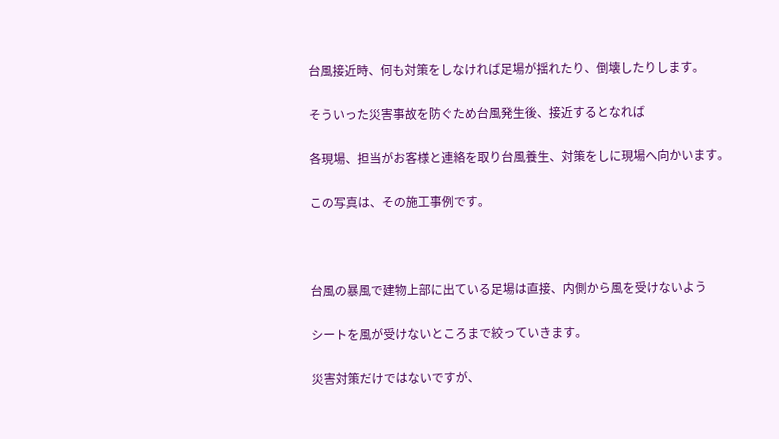台風接近時、何も対策をしなければ足場が揺れたり、倒壊したりします。

そういった災害事故を防ぐため台風発生後、接近するとなれば

各現場、担当がお客様と連絡を取り台風養生、対策をしに現場へ向かいます。

この写真は、その施工事例です。



台風の暴風で建物上部に出ている足場は直接、内側から風を受けないよう

シートを風が受けないところまで絞っていきます。

災害対策だけではないですが、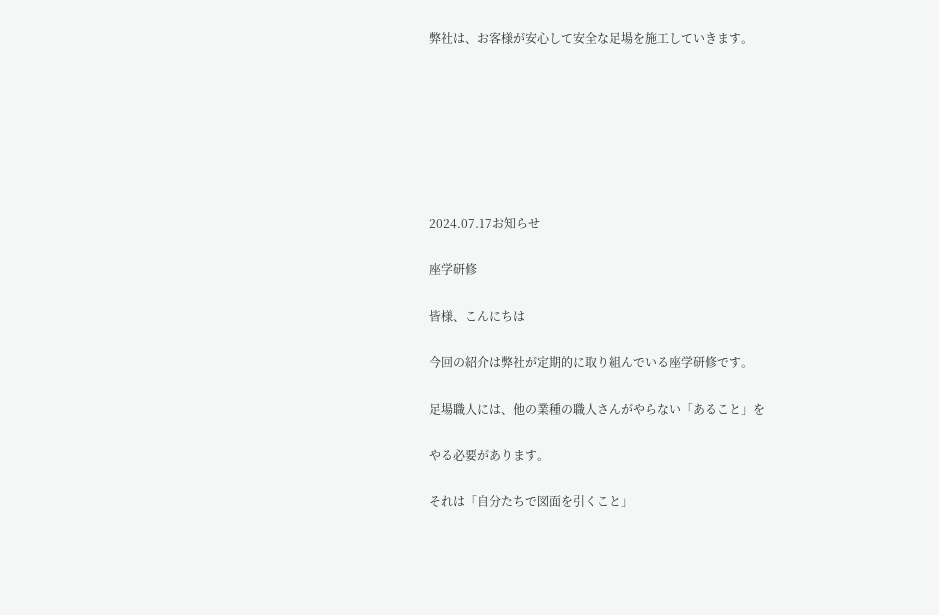弊社は、お客様が安心して安全な足場を施工していきます。







2024.07.17お知らせ

座学研修

皆様、こんにちは

今回の紹介は弊社が定期的に取り組んでいる座学研修です。

足場職人には、他の業種の職人さんがやらない「あること」を

やる必要があります。

それは「自分たちで図面を引くこと」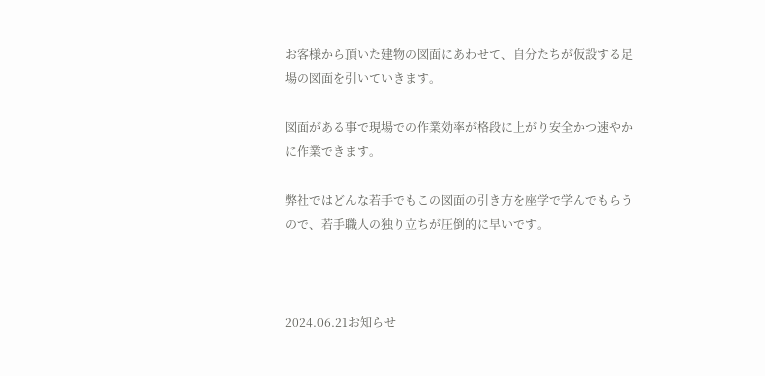お客様から頂いた建物の図面にあわせて、自分たちが仮設する足場の図面を引いていきます。

図面がある事で現場での作業効率が格段に上がり安全かつ速やかに作業できます。

弊社ではどんな若手でもこの図面の引き方を座学で学んでもらうので、若手職人の独り立ちが圧倒的に早いです。



2024.06.21お知らせ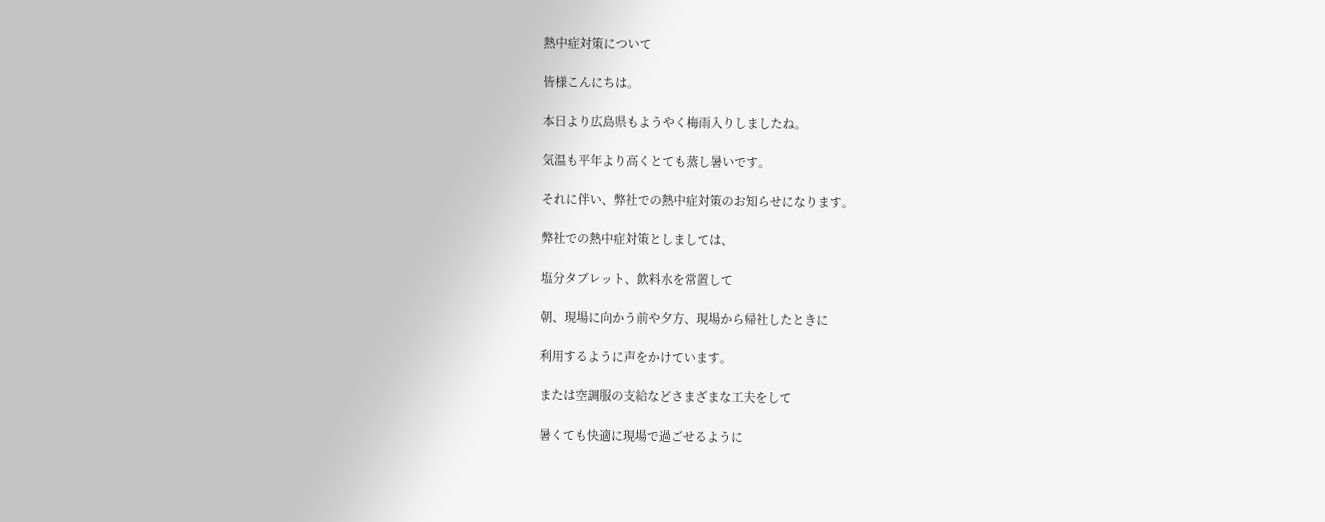熱中症対策について

皆様こんにちは。

本日より広島県もようやく梅雨入りしましたね。

気温も平年より高くとても蒸し暑いです。

それに伴い、弊社での熱中症対策のお知らせになります。

弊社での熱中症対策としましては、

塩分タブレット、飲料水を常置して

朝、現場に向かう前や夕方、現場から帰社したときに

利用するように声をかけています。

または空調服の支給などさまざまな工夫をして

暑くても快適に現場で過ごせるように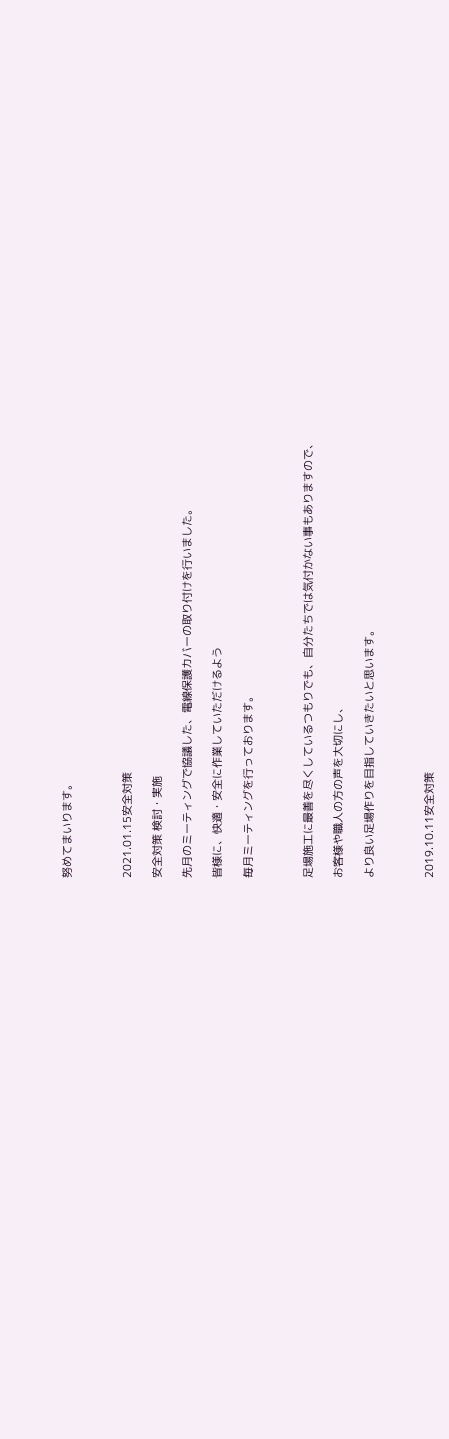努めてまいります。



2021.01.15安全対策

安全対策 検討・実施

先月のミーティングで協議した、電線保護カバーの取り付けを行いました。

皆様に、快適・安全に作業していただけるよう

毎月ミーティングを行っております。



足場施工に最善を尽くしているつもりでも、自分たちでは気付かない事もありますので、

お客様や職人の方の声を大切にし、

より良い足場作りを目指していきたいと思います。



2019.10.11安全対策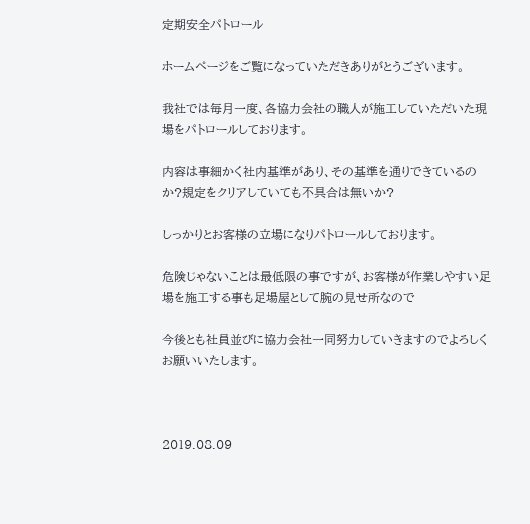定期安全パトロール

ホームページをご覧になっていただきありがとうございます。

我社では毎月一度、各協力会社の職人が施工していただいた現場をパトロールしております。

内容は事細かく社内基準があり、その基準を通りできているのか?規定をクリアしていても不具合は無いか?

しっかりとお客様の立場になりパトロールしております。

危険じゃないことは最低限の事ですが、お客様が作業しやすい足場を施工する事も足場屋として腕の見せ所なので

今後とも社員並びに協力会社一同努力していきますのでよろしくお願いいたします。



2019.08.09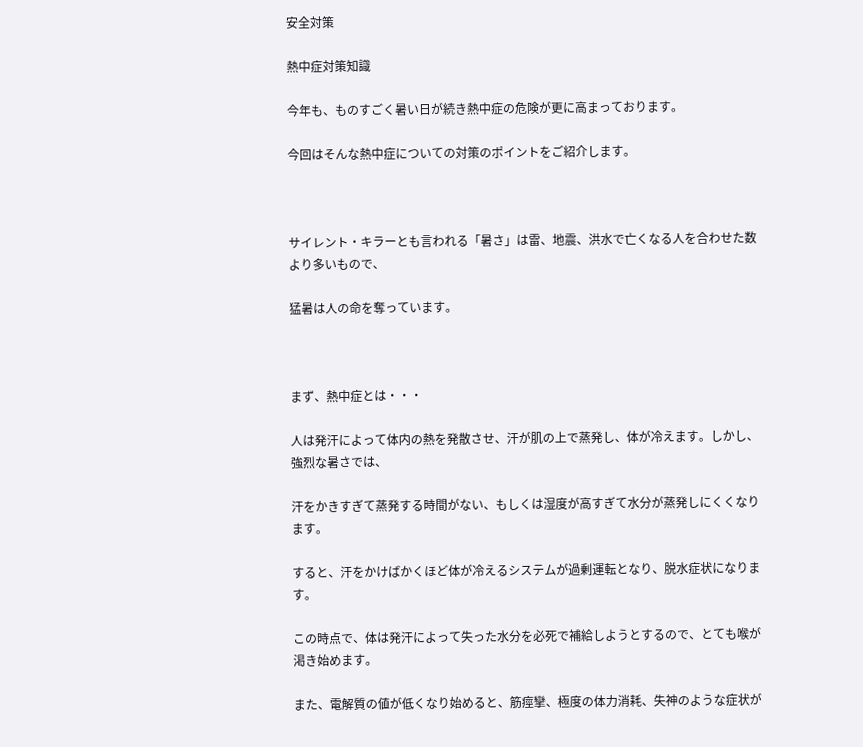安全対策

熱中症対策知識

今年も、ものすごく暑い日が続き熱中症の危険が更に高まっております。

今回はそんな熱中症についての対策のポイントをご紹介します。



サイレント・キラーとも言われる「暑さ」は雷、地震、洪水で亡くなる人を合わせた数より多いもので、

猛暑は人の命を奪っています。



まず、熱中症とは・・・

人は発汗によって体内の熱を発散させ、汗が肌の上で蒸発し、体が冷えます。しかし、強烈な暑さでは、

汗をかきすぎて蒸発する時間がない、もしくは湿度が高すぎて水分が蒸発しにくくなります。

すると、汗をかけばかくほど体が冷えるシステムが過剰運転となり、脱水症状になります。

この時点で、体は発汗によって失った水分を必死で補給しようとするので、とても喉が渇き始めます。

また、電解質の値が低くなり始めると、筋痙攣、極度の体力消耗、失神のような症状が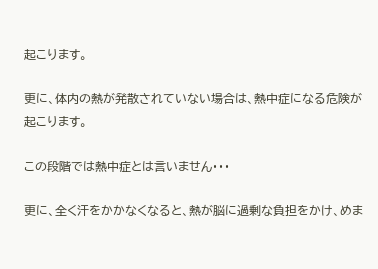起こります。

更に、体内の熱が発散されていない場合は、熱中症になる危険が起こります。

この段階では熱中症とは言いません・・・

更に、全く汗をかかなくなると、熱が脳に過剰な負担をかけ、めま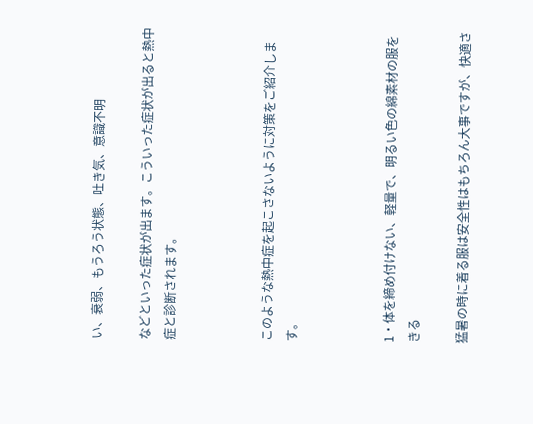い、衰弱、もうろう状態、吐き気、意識不明

などといった症状が出ます。こういった症状が出ると熱中症と診断されます。



このような熱中症を起こさないように対策をご紹介します。



1・体を締め付けない、軽量で、明るい色の綿素材の服をきる

猛暑の時に着る服は安全性はもちろん大事ですが、快適さ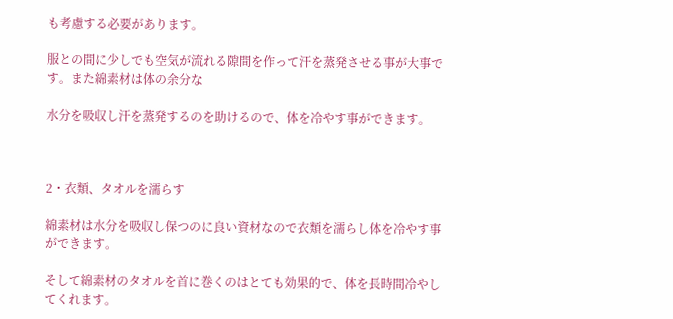も考慮する必要があります。

服との間に少しでも空気が流れる隙間を作って汗を蒸発させる事が大事です。また綿素材は体の余分な

水分を吸収し汗を蒸発するのを助けるので、体を冷やす事ができます。



2・衣類、タオルを濡らす

綿素材は水分を吸収し保つのに良い資材なので衣類を濡らし体を冷やす事ができます。

そして綿素材のタオルを首に巻くのはとても効果的で、体を長時間冷やしてくれます。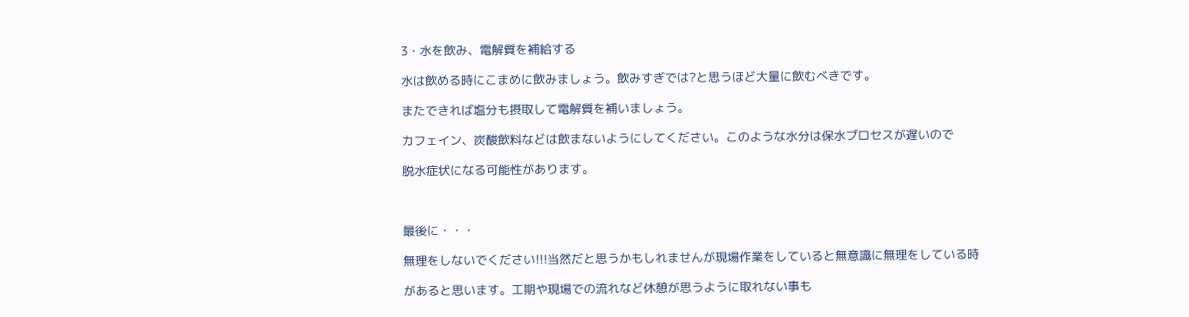3・水を飲み、電解質を補給する

水は飲める時にこまめに飲みましょう。飲みすぎでは?と思うほど大量に飲むべきです。

またできれば塩分も摂取して電解質を補いましょう。

カフェイン、炭酸飲料などは飲まないようにしてください。このような水分は保水プロセスが遅いので

脱水症状になる可能性があります。



最後に・・・

無理をしないでください!!!当然だと思うかもしれませんが現場作業をしていると無意識に無理をしている時

があると思います。工期や現場での流れなど休憩が思うように取れない事も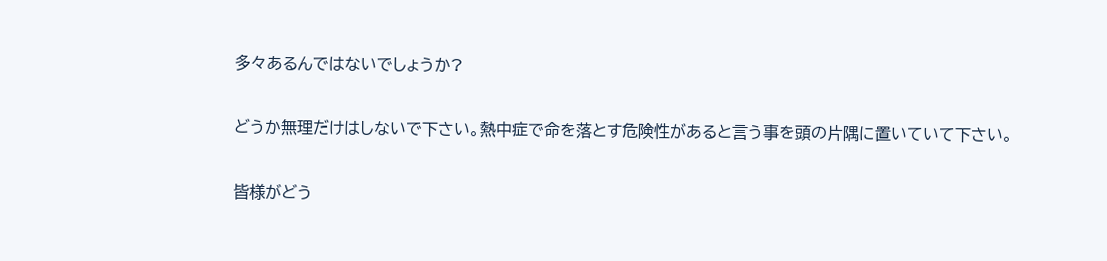多々あるんではないでしょうか?

どうか無理だけはしないで下さい。熱中症で命を落とす危険性があると言う事を頭の片隅に置いていて下さい。

皆様がどう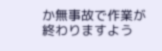か無事故で作業が終わりますよう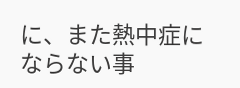に、また熱中症にならない事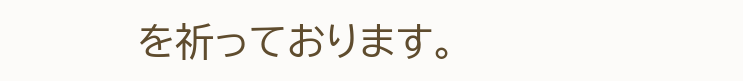を祈っております。